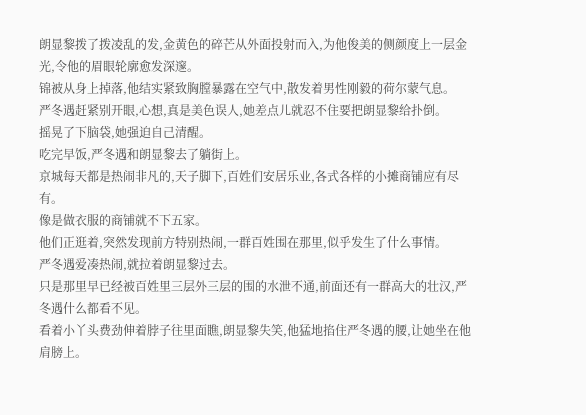朗显黎拨了拨凌乱的发,金黄色的碎芒从外面投射而入,为他俊美的侧颜度上一层金光,令他的眉眼轮廓愈发深邃。
锦被从身上掉落,他结实紧致胸膛暴露在空气中,散发着男性刚毅的荷尔蒙气息。
严冬遇赶紧别开眼,心想,真是美色误人,她差点儿就忍不住要把朗显黎给扑倒。
摇晃了下脑袋,她强迫自己清醒。
吃完早饭,严冬遇和朗显黎去了躺街上。
京城每天都是热闹非凡的,天子脚下,百姓们安居乐业,各式各样的小摊商铺应有尽有。
像是做衣服的商铺就不下五家。
他们正逛着,突然发现前方特别热闹,一群百姓围在那里,似乎发生了什么事情。
严冬遇爱凑热闹,就拉着朗显黎过去。
只是那里早已经被百姓里三层外三层的围的水泄不通,前面还有一群高大的壮汉,严冬遇什么都看不见。
看着小丫头费劲伸着脖子往里面瞧,朗显黎失笑,他猛地掐住严冬遇的腰,让她坐在他肩膀上。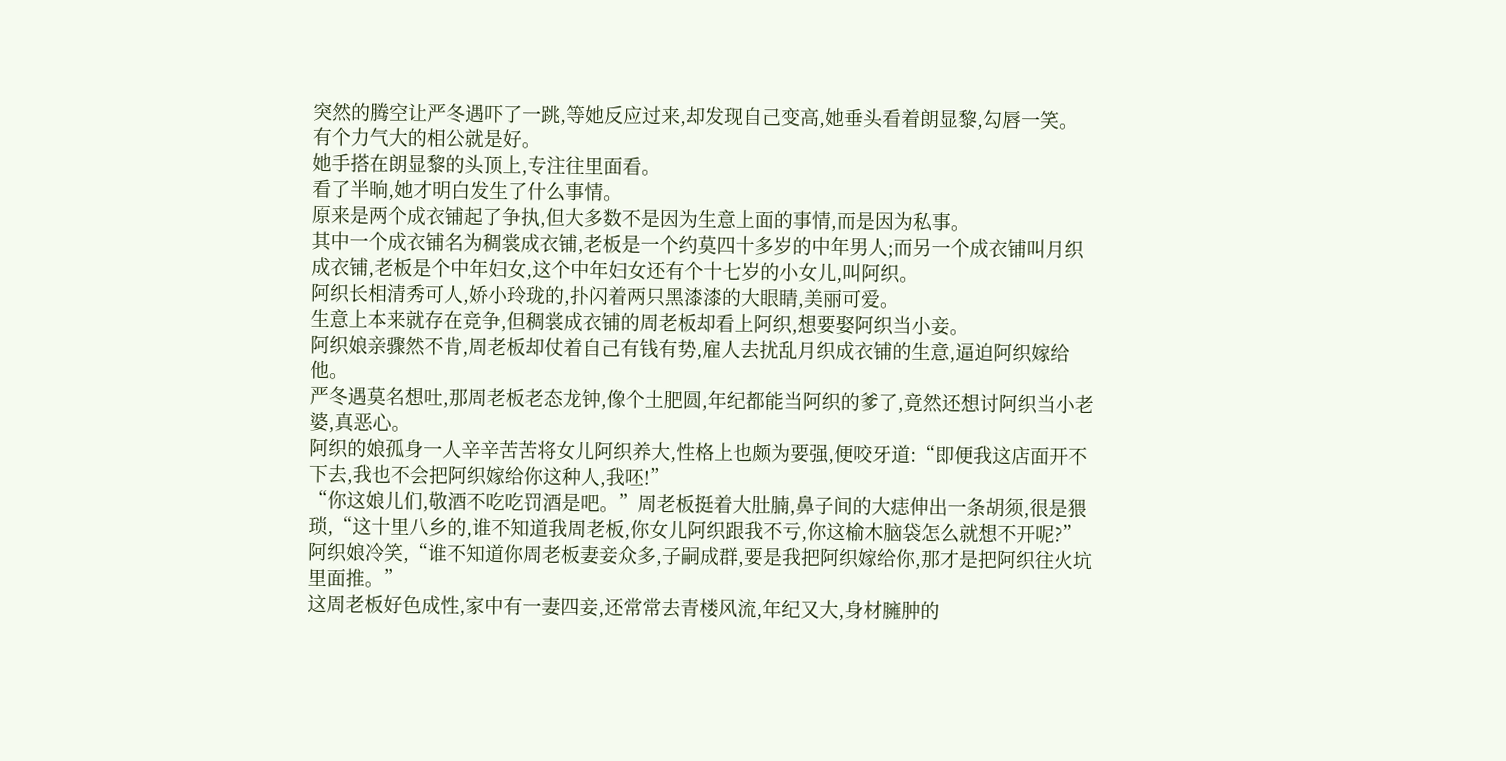突然的腾空让严冬遇吓了一跳,等她反应过来,却发现自己变高,她垂头看着朗显黎,勾唇一笑。
有个力气大的相公就是好。
她手搭在朗显黎的头顶上,专注往里面看。
看了半晌,她才明白发生了什么事情。
原来是两个成衣铺起了争执,但大多数不是因为生意上面的事情,而是因为私事。
其中一个成衣铺名为稠裳成衣铺,老板是一个约莫四十多岁的中年男人;而另一个成衣铺叫月织成衣铺,老板是个中年妇女,这个中年妇女还有个十七岁的小女儿,叫阿织。
阿织长相清秀可人,娇小玲珑的,扑闪着两只黑漆漆的大眼睛,美丽可爱。
生意上本来就存在竞争,但稠裳成衣铺的周老板却看上阿织,想要娶阿织当小妾。
阿织娘亲骤然不肯,周老板却仗着自己有钱有势,雇人去扰乱月织成衣铺的生意,逼迫阿织嫁给他。
严冬遇莫名想吐,那周老板老态龙钟,像个土肥圆,年纪都能当阿织的爹了,竟然还想讨阿织当小老婆,真恶心。
阿织的娘孤身一人辛辛苦苦将女儿阿织养大,性格上也颇为要强,便咬牙道:“即便我这店面开不下去,我也不会把阿织嫁给你这种人,我呸!”
“你这娘儿们,敬酒不吃吃罚酒是吧。”周老板挺着大肚腩,鼻子间的大痣伸出一条胡须,很是猥琐,“这十里八乡的,谁不知道我周老板,你女儿阿织跟我不亏,你这榆木脑袋怎么就想不开呢?”
阿织娘冷笑,“谁不知道你周老板妻妾众多,子嗣成群,要是我把阿织嫁给你,那才是把阿织往火坑里面推。”
这周老板好色成性,家中有一妻四妾,还常常去青楼风流,年纪又大,身材臃肿的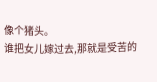像个猪头。
谁把女儿嫁过去,那就是受苦的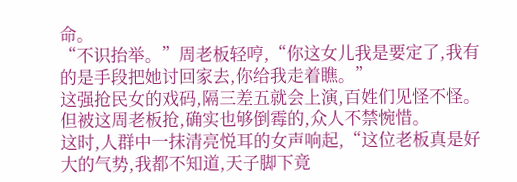命。
“不识抬举。”周老板轻哼,“你这女儿我是要定了,我有的是手段把她讨回家去,你给我走着瞧。”
这强抢民女的戏码,隔三差五就会上演,百姓们见怪不怪。
但被这周老板抢,确实也够倒霉的,众人不禁惋惜。
这时,人群中一抹清亮悦耳的女声响起,“这位老板真是好大的气势,我都不知道,天子脚下竟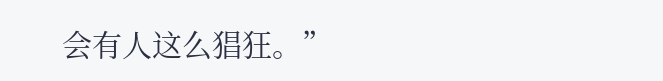会有人这么猖狂。”